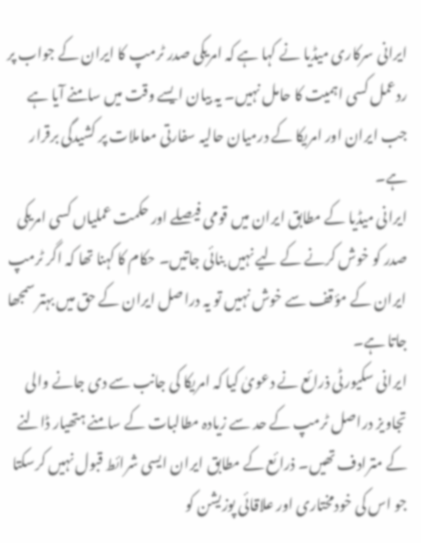ایرانی سرکاری میڈیا نے کہا ہے کہ امریکی صدر ٹرمپ کا ایران کے جواب پر ردعمل کسی اہمیت کا حامل نہیں۔ یہ بیان ایسے وقت میں سامنے آیا ہے جب ایران اور امریکا کے درمیان حالیہ سفارتی معاملات پر کشیدگی برقرار ہے۔
ایرانی میڈیا کے مطابق ایران میں قومی فیصلے اور حکمت عملیاں کسی امریکی صدر کو خوش کرنے کے لیے نہیں بنائی جاتیں۔ حکام کا کہنا تھا کہ اگر ٹرمپ ایران کے مؤقف سے خوش نہیں تو یہ دراصل ایران کے حق میں بہتر سمجھا جاتا ہے۔
ایرانی سکیورٹی ذرائع نے دعویٰ کیا کہ امریکا کی جانب سے دی جانے والی تجاویز دراصل ٹرمپ کے حد سے زیادہ مطالبات کے سامنے ہتھیار ڈالنے کے مترادف تھیں۔ ذرائع کے مطابق ایران ایسی شرائط قبول نہیں کرسکتا جو اس کی خودمختاری اور علاقائی پوزیشن کو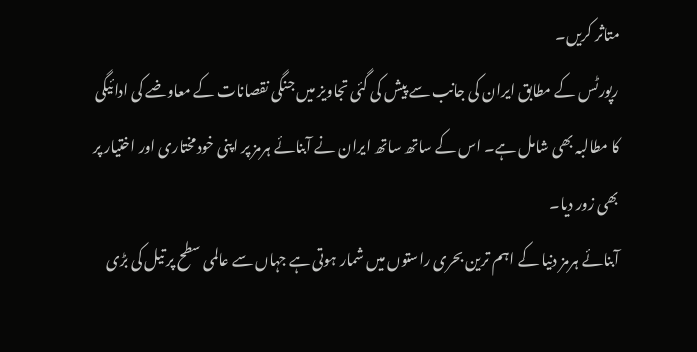متاثر کریں۔
رپورٹس کے مطابق ایران کی جانب سے پیش کی گئی تجاویز میں جنگی نقصانات کے معاوضے کی ادائیگی کا مطالبہ بھی شامل ہے۔ اس کے ساتھ ساتھ ایران نے آبنائے ہرمز پر اپنی خودمختاری اور اختیار پر بھی زور دیا۔
آبنائے ہرمز دنیا کے اہم ترین بحری راستوں میں شمار ہوتی ہے جہاں سے عالمی سطح پر تیل کی بڑی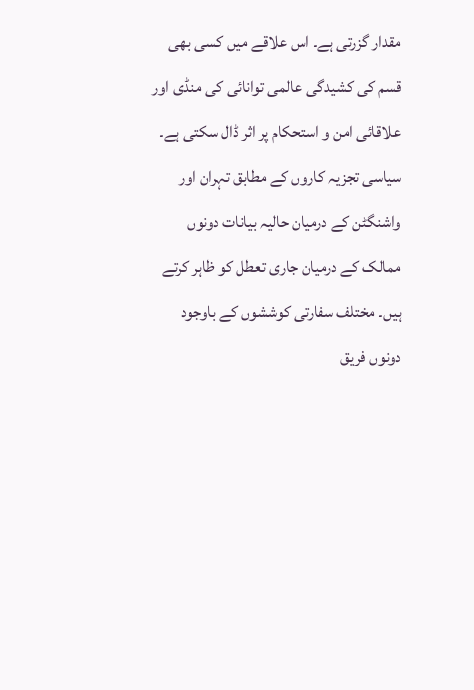مقدار گزرتی ہے۔ اس علاقے میں کسی بھی قسم کی کشیدگی عالمی توانائی کی منڈی اور علاقائی امن و استحکام پر اثر ڈال سکتی ہے۔
سیاسی تجزیہ کاروں کے مطابق تہران اور واشنگٹن کے درمیان حالیہ بیانات دونوں ممالک کے درمیان جاری تعطل کو ظاہر کرتے ہیں۔ مختلف سفارتی کوششوں کے باوجود دونوں فریق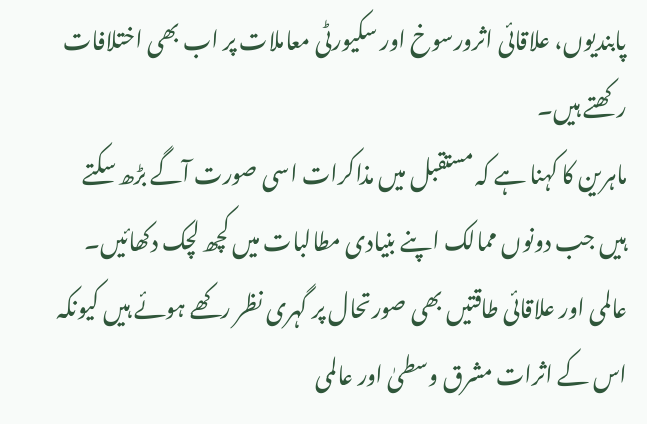پابندیوں، علاقائی اثرورسوخ اور سکیورٹی معاملات پر اب بھی اختلافات رکھتے ہیں۔
ماہرین کا کہنا ہے کہ مستقبل میں مذاکرات اسی صورت آگے بڑھ سکتے ہیں جب دونوں ممالک اپنے بنیادی مطالبات میں کچھ لچک دکھائیں۔ عالمی اور علاقائی طاقتیں بھی صورتحال پر گہری نظر رکھے ہوئے ہیں کیونکہ اس کے اثرات مشرق وسطیٰ اور عالمی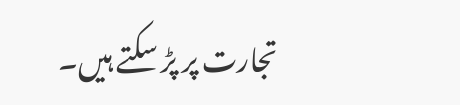تجارت پر پڑ سکتے ہیں۔